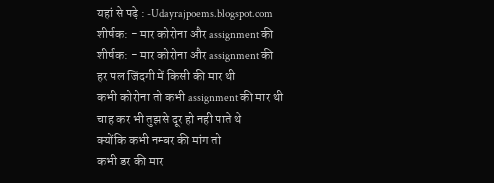यहां से पढ़े : -Udayrajpoems.blogspot.com
शीर्षक: - मार कोरोना और assignment की
शीर्षक: - मार कोरोना और assignment की
हर पल जिंदगी में किसी की मार थी
कभी कोरोना तो कभी assignment की मार थी
चाह कर भी तुझसे दूर हो नही पाते थे
क्योंकि कभी नम्बर की मांग तो
कभी डर की मार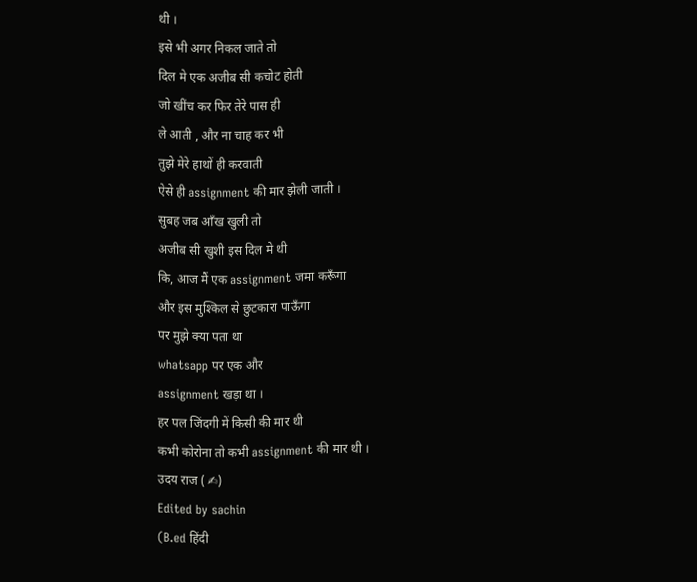थी ।
इसे भी अगर निकल जाते तो
दिल मे एक अजीब सी कचोट होती
जो खींच कर फिर तेरे पास ही
ले आती , और ना चाह कर भी
तुझे मेरे हाथों ही करवाती
ऐसे ही assignment की मार झेली जाती ।
सुबह जब आँख खुली तो
अजीब सी खुशी इस दिल मे थी
कि, आज मैं एक assignment जमा करूँगा
और इस मुश्किल से छुटकारा पाऊँगा
पर मुझे क्या पता था
whatsapp पर एक और
assignment खड़ा था ।
हर पल जिंदगी में किसी की मार थी
कभी कोरोना तो कभी assignment की मार थी ।
उदय राज ( ✍)
Edited by sachin
(B.ed हिंदी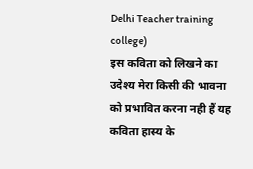Delhi Teacher training college)
इस कविता को लिखने का उदेश्य मेरा किसी की भावना को प्रभावित करना नही हैं यह कविता हास्य के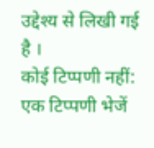उद्देश्य से लिखी गई है ।
कोई टिप्पणी नहीं:
एक टिप्पणी भेजें